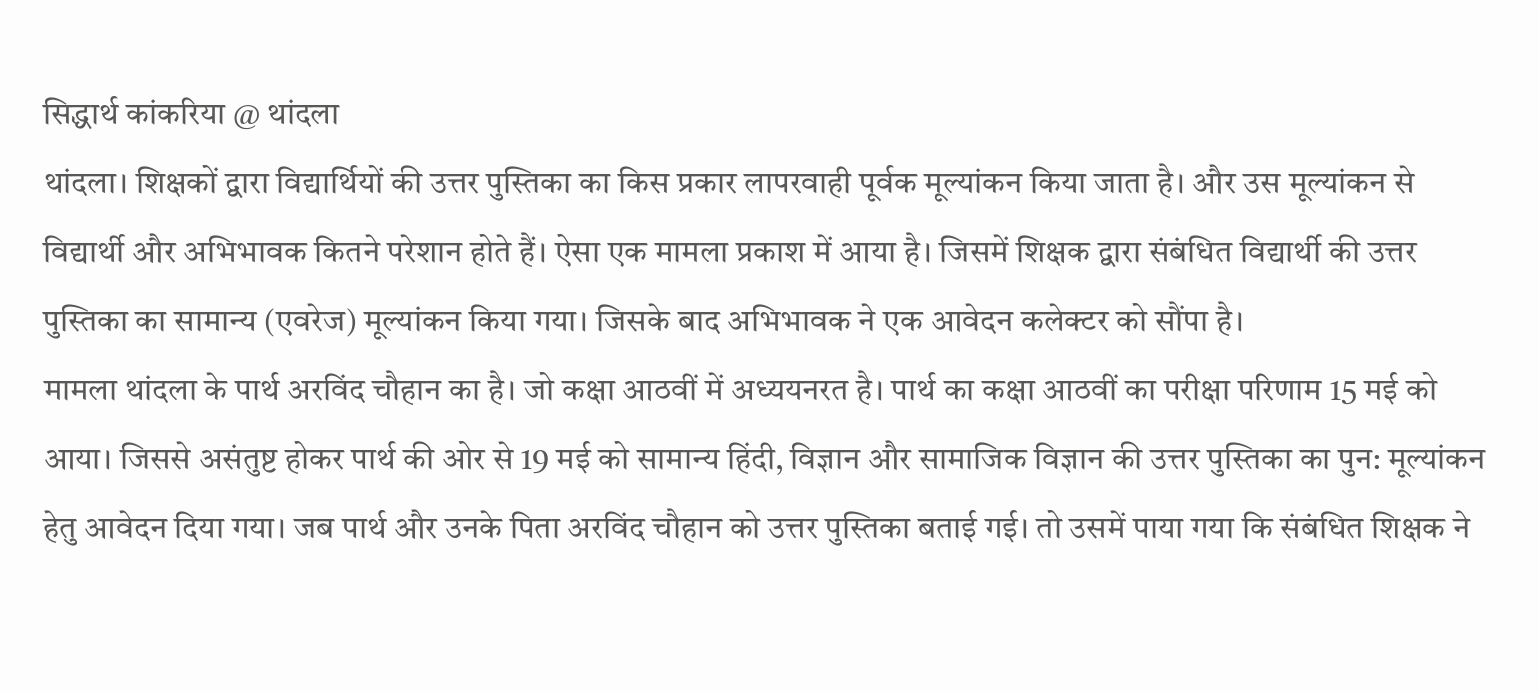सिद्धार्थ कांकरिया @ थांदला
थांदला। शिक्षकों द्वारा विद्यार्थियों की उत्तर पुस्तिका का किस प्रकार लापरवाही पूर्वक मूल्यांकन किया जाता है। और उस मूल्यांकन से विद्यार्थी और अभिभावक कितने परेशान होते हैं। ऐसा एक मामला प्रकाश में आया है। जिसमें शिक्षक द्वारा संबंधित विद्यार्थी की उत्तर पुस्तिका का सामान्य (एवरेज) मूल्यांकन किया गया। जिसके बाद अभिभावक ने एक आवेदन कलेक्टर को सौंपा है।
मामला थांदला के पार्थ अरविंद चौहान का है। जो कक्षा आठवीं में अध्ययनरत है। पार्थ का कक्षा आठवीं का परीक्षा परिणाम 15 मई को आया। जिससे असंतुष्ट होकर पार्थ की ओर से 19 मई को सामान्य हिंदी, विज्ञान और सामाजिक विज्ञान की उत्तर पुस्तिका का पुन: मूल्यांकन हेतु आवेदन दिया गया। जब पार्थ और उनके पिता अरविंद चौहान को उत्तर पुस्तिका बताई गई। तो उसमें पाया गया कि संबंधित शिक्षक ने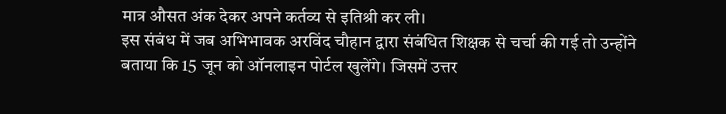मात्र औसत अंक देकर अपने कर्तव्य से इतिश्री कर ली।
इस संबंध में जब अभिभावक अरविंद चौहान द्वारा संबंधित शिक्षक से चर्चा की गई तो उन्होंने बताया कि 15 जून को ऑनलाइन पोर्टल खुलेंगे। जिसमें उत्तर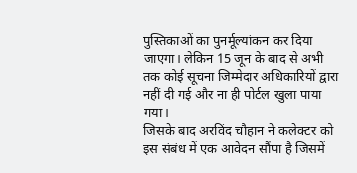पुस्तिकाओं का पुनर्मूल्यांकन कर दिया जाएगा। लेकिन 15 जून के बाद से अभी तक कोई सूचना जिम्मेदार अधिकारियों द्वारा नहीं दी गई और ना ही पोर्टल खुला पाया गया।
जिसके बाद अरविंद चौहान ने कलेक्टर को इस संबंध में एक आवेदन सौंपा है जिसमें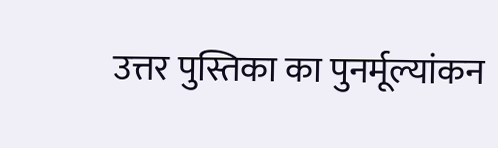उत्तर पुस्तिका का पुनर्मूल्यांकन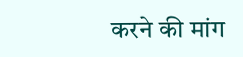करने की मांग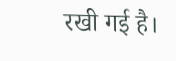रखी गई है।